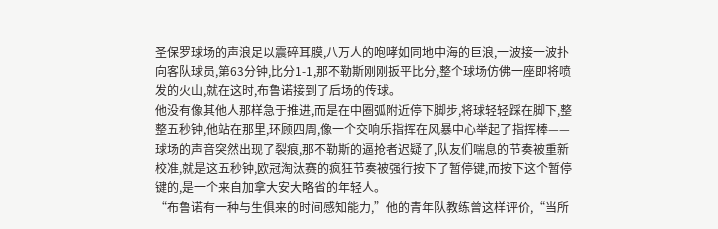圣保罗球场的声浪足以震碎耳膜,八万人的咆哮如同地中海的巨浪,一波接一波扑向客队球员,第63分钟,比分1-1,那不勒斯刚刚扳平比分,整个球场仿佛一座即将喷发的火山,就在这时,布鲁诺接到了后场的传球。
他没有像其他人那样急于推进,而是在中圈弧附近停下脚步,将球轻轻踩在脚下,整整五秒钟,他站在那里,环顾四周,像一个交响乐指挥在风暴中心举起了指挥棒——球场的声音突然出现了裂痕,那不勒斯的逼抢者迟疑了,队友们喘息的节奏被重新校准,就是这五秒钟,欧冠淘汰赛的疯狂节奏被强行按下了暂停键,而按下这个暂停键的,是一个来自加拿大安大略省的年轻人。
“布鲁诺有一种与生俱来的时间感知能力,”他的青年队教练曾这样评价,“当所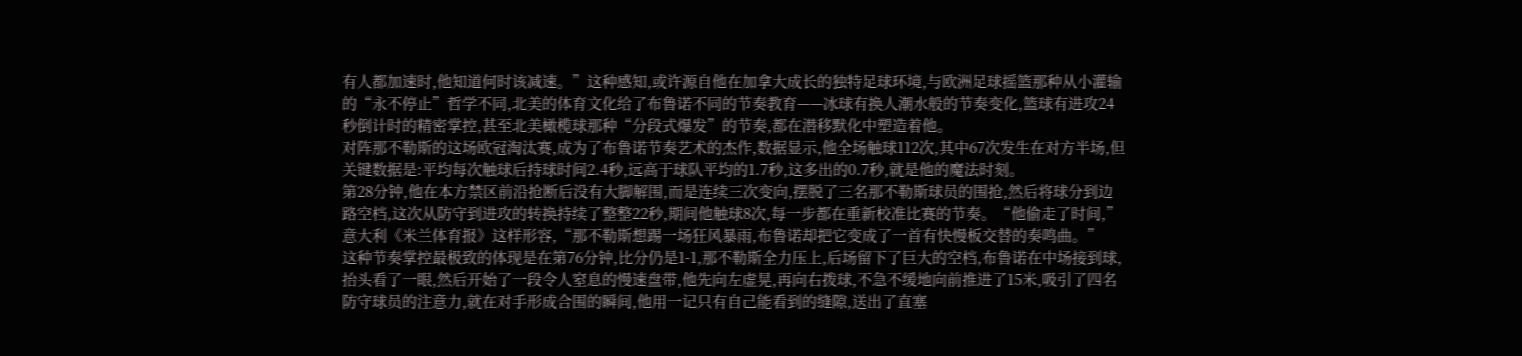有人都加速时,他知道何时该减速。”这种感知,或许源自他在加拿大成长的独特足球环境,与欧洲足球摇篮那种从小灌输的“永不停止”哲学不同,北美的体育文化给了布鲁诺不同的节奏教育——冰球有换人潮水般的节奏变化,篮球有进攻24秒倒计时的精密掌控,甚至北美橄榄球那种“分段式爆发”的节奏,都在潜移默化中塑造着他。
对阵那不勒斯的这场欧冠淘汰赛,成为了布鲁诺节奏艺术的杰作,数据显示,他全场触球112次,其中67次发生在对方半场,但关键数据是:平均每次触球后持球时间2.4秒,远高于球队平均的1.7秒,这多出的0.7秒,就是他的魔法时刻。
第28分钟,他在本方禁区前沿抢断后没有大脚解围,而是连续三次变向,摆脱了三名那不勒斯球员的围抢,然后将球分到边路空档,这次从防守到进攻的转换持续了整整22秒,期间他触球8次,每一步都在重新校准比赛的节奏。“他偷走了时间,”意大利《米兰体育报》这样形容,“那不勒斯想踢一场狂风暴雨,布鲁诺却把它变成了一首有快慢板交替的奏鸣曲。”
这种节奏掌控最极致的体现是在第76分钟,比分仍是1-1,那不勒斯全力压上,后场留下了巨大的空档,布鲁诺在中场接到球,抬头看了一眼,然后开始了一段令人窒息的慢速盘带,他先向左虚晃,再向右拨球,不急不缓地向前推进了15米,吸引了四名防守球员的注意力,就在对手形成合围的瞬间,他用一记只有自己能看到的缝隙,送出了直塞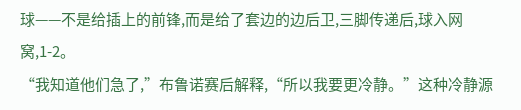球——不是给插上的前锋,而是给了套边的边后卫,三脚传递后,球入网窝,1-2。
“我知道他们急了,”布鲁诺赛后解释,“所以我要更冷静。”这种冷静源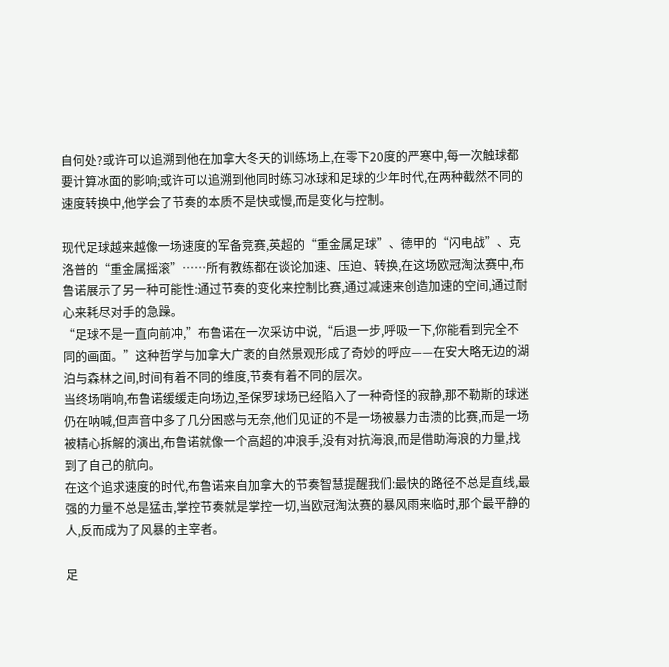自何处?或许可以追溯到他在加拿大冬天的训练场上,在零下20度的严寒中,每一次触球都要计算冰面的影响;或许可以追溯到他同时练习冰球和足球的少年时代,在两种截然不同的速度转换中,他学会了节奏的本质不是快或慢,而是变化与控制。

现代足球越来越像一场速度的军备竞赛,英超的“重金属足球”、德甲的“闪电战”、克洛普的“重金属摇滚”……所有教练都在谈论加速、压迫、转换,在这场欧冠淘汰赛中,布鲁诺展示了另一种可能性:通过节奏的变化来控制比赛,通过减速来创造加速的空间,通过耐心来耗尽对手的急躁。
“足球不是一直向前冲,”布鲁诺在一次采访中说,“后退一步,呼吸一下,你能看到完全不同的画面。”这种哲学与加拿大广袤的自然景观形成了奇妙的呼应——在安大略无边的湖泊与森林之间,时间有着不同的维度,节奏有着不同的层次。
当终场哨响,布鲁诺缓缓走向场边,圣保罗球场已经陷入了一种奇怪的寂静,那不勒斯的球迷仍在呐喊,但声音中多了几分困惑与无奈,他们见证的不是一场被暴力击溃的比赛,而是一场被精心拆解的演出,布鲁诺就像一个高超的冲浪手,没有对抗海浪,而是借助海浪的力量,找到了自己的航向。
在这个追求速度的时代,布鲁诺来自加拿大的节奏智慧提醒我们:最快的路径不总是直线,最强的力量不总是猛击,掌控节奏就是掌控一切,当欧冠淘汰赛的暴风雨来临时,那个最平静的人,反而成为了风暴的主宰者。

足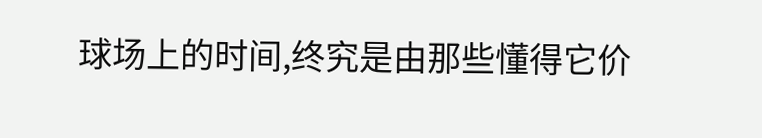球场上的时间,终究是由那些懂得它价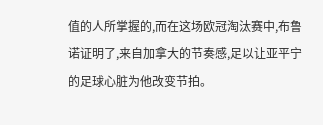值的人所掌握的,而在这场欧冠淘汰赛中,布鲁诺证明了,来自加拿大的节奏感,足以让亚平宁的足球心脏为他改变节拍。